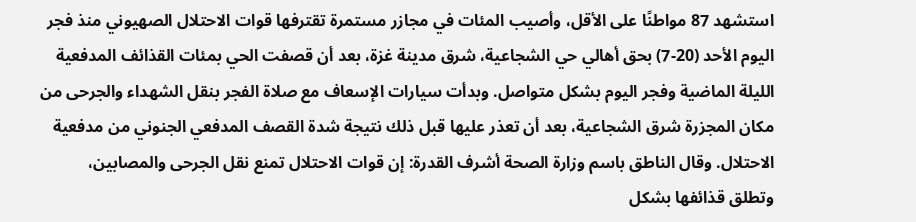استشهد 87 مواطنًا على الأقل، وأصيب المئات في مجازر مستمرة تقترفها قوات الاحتلال الصهيوني منذ فجر اليوم الأحد (20-7) بحق أهالي حي الشجاعية، شرق مدينة غزة، بعد أن قصفت الحي بمئات القذائف المدفعية الليلة الماضية وفجر اليوم بشكل متواصل. وبدأت سيارات الإسعاف مع صلاة الفجر بنقل الشهداء والجرحى من مكان المجزرة شرق الشجاعية، بعد أن تعذر عليها قبل ذلك نتيجة شدة القصف المدفعي الجنوني من مدفعية الاحتلال. وقال الناطق باسم وزارة الصحة أشرف القدرة: إن قوات الاحتلال تمنع نقل الجرحى والمصابين، وتطلق قذائفها بشكل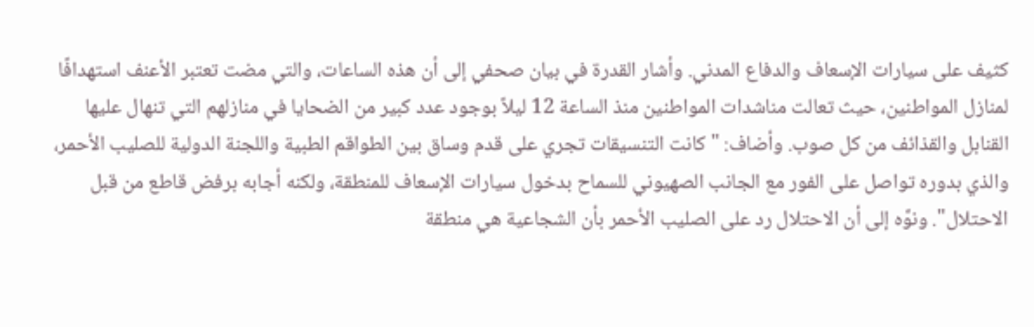كثيف على سيارات الإسعاف والدفاع المدني. وأشار القدرة في بيان صحفي إلى أن هذه الساعات، والتي مضت تعتبر الأعنف استهدافًا لمنازل المواطنين، حيث تعالت مناشدات المواطنين منذ الساعة 12 ليلاً بوجود عدد كبير من الضحايا في منازلهم التي تنهال عليها القنابل والقذائف من كل صوب. وأضاف: "كانت التنسيقات تجري على قدم وساق بين الطواقم الطبية واللجنة الدولية للصليب الأحمر، والذي بدوره تواصل على الفور مع الجانب الصهيوني للسماح بدخول سيارات الإسعاف للمنطقة، ولكنه أجابه برفض قاطع من قبل الاحتلال". ونوَّه إلى أن الاحتلال رد على الصليب الأحمر بأن الشجاعية هي منطقة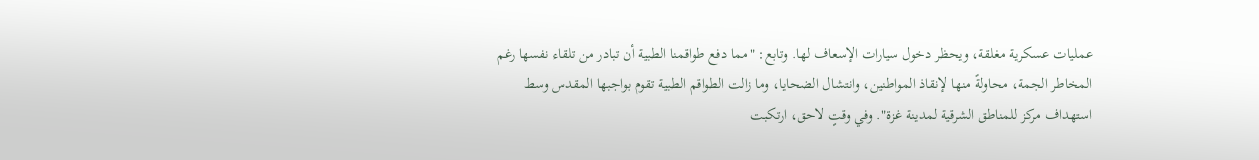عمليات عسكرية مغلقة، ويحظر دخول سيارات الإسعاف لها. وتابع: "مما دفع طواقمنا الطبية أن تبادر من تلقاء نفسها رغم المخاطر الجمة، محاولةً منها لإنقاذ المواطنين، وانتشال الضحايا، وما زالت الطواقم الطبية تقوم بواجبها المقدس وسط استهداف مركز للمناطق الشرقية لمدينة غزة". وفي وقتٍ لاحق، ارتكبت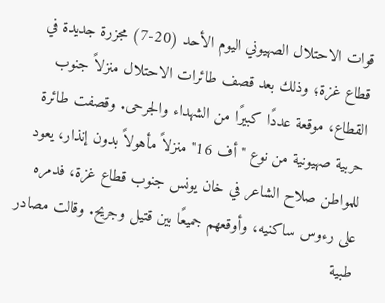قوات الاحتلال الصهيوني اليوم الأحد (20-7) مجزرة جديدة في قطاع غزة؛ وذلك بعد قصف طائرات الاحتلال منزلاً جنوب القطاع، موقعة عددًا كبيرًا من الشهداء والجرحى. وقصفت طائرة حربية صهيونية من نوع "أف 16" منزلاً مأهولاً بدون إنذار، يعود للمواطن صلاح الشاعر في خان يونس جنوب قطاع غزة، فدمره على رءوس ساكنيه، وأوقعهم جميعًا بين قتيل وجريح. وقالت مصادر طبية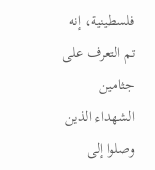فلسطينية، إنه تم التعرف على جثامين الشهداء الذين وصلوا إلى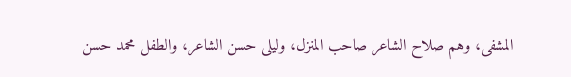المشفى، وهم صلاح الشاعر صاحب المنزل، وليلى حسن الشاعر، والطفل محمد حسن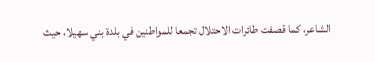الشاعر، كما قصفت طائرات الاحتلال تجمعا للمواطنين في بلدة بني سهيلا، حيث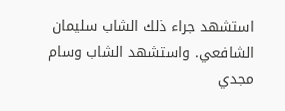استشهد جراء ذلك الشاب سليمان الشافعي. واستشهد الشاب وسام مجدي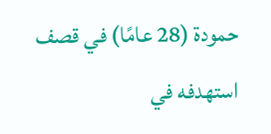حمودة (28 عامًا) في قصف استهدفه في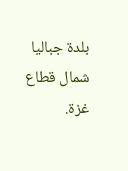بلدة جباليا شمال قطاع غزة.